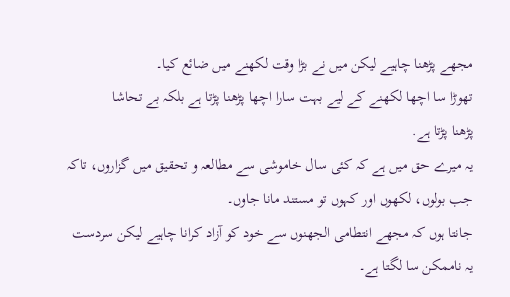مجھے پڑھنا چاہیے لیکن میں نے بڑا وقت لکھنے میں ضائع کیا۔
تھوڑا سا اچھا لکھنے کے لیے بہت سارا اچھا پڑھنا پڑتا ہے بلکہ بے تحاشا
پڑھنا پڑتا ہے.
یہ میرے حق میں ہے کہ کئی سال خاموشی سے مطالعہ و تحقیق میں گزاروں، تاکہ
جب بولوں، لکھوں اور کہوں تو مستند مانا جاوں۔
جانتا ہوں کہ مجھے انتطامی الجھنوں سے خود کو آزاد کرانا چاہیے لیکن سردست
یہ ناممکن سا لگتا ہے۔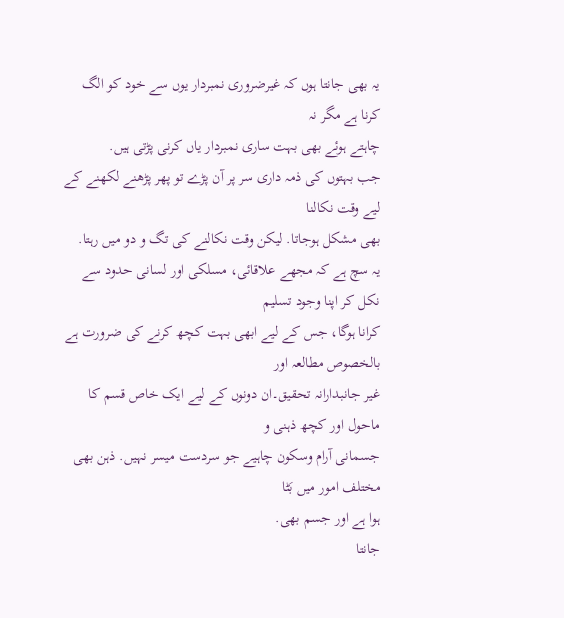یہ بھی جانتا ہوں کہ غیرضروری نمبردار یوں سے خود کو الگ کرنا ہے مگر نہ
چاہتے ہوئے بھی بہت ساری نمبردار یاں کرنی پڑتی ہیں.
جب بہتوں کی ذمہ داری سر پر آن پڑے تو پھر پڑھنے لکھنے کے لیے وقت نکالنا
بھی مشکل ہوجاتا. لیکن وقت نکالنے کی تگ و دو میں رہتا.
یہ سچ ہے کہ مجھے علاقائی، مسلکی اور لسانی حدود سے نکل کر اپنا وجود تسلیم
کرانا ہوگا، جس کے لیے ابھی بہت کچھ کرنے کی ضرورت ہے بالخصوص مطالعہ اور
غیر جانبدارانہ تحقیق۔ان دونوں کے لیے ایک خاص قسم کا ماحول اور کچھ ذہنی و
جسمانی آرام وسکون چاہیے جو سردست میسر نہیں. ذہن بھی مختلف امور میں بَٹا
ہوا ہے اور جسم بھی.
جانتا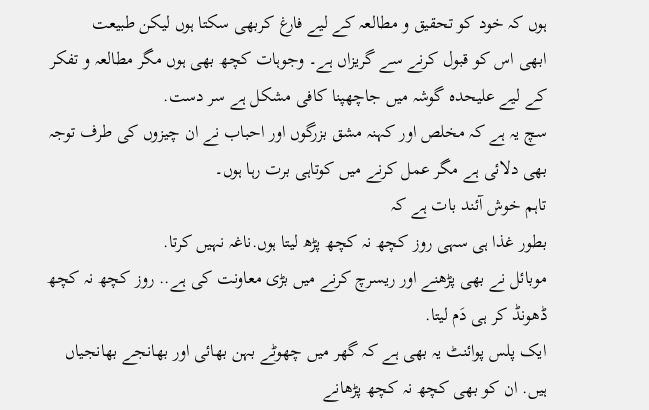ہوں کہ خود کو تحقیق و مطالعہ کے لیے فارغ کربھی سکتا ہوں لیکن طبیعت
ابھی اس کو قبول کرنے سے گریزاں ہے۔ وجوہات کچھ بھی ہوں مگر مطالعہ و تفکر
کے لیے علیحدہ گوشہ میں جاچھپنا کافی مشکل ہے سر دست.
سچ یہ ہے کہ مخلص اور کہنہ مشق بزرگوں اور احباب نے ان چیزوں کی طرف توجہ
بھی دلائی ہے مگر عمل کرنے میں کوتاہی برت رہا ہوں۔
تاہم خوش آئند بات ہے کہ
بطور غذا ہی سہی روز کچھ نہ کچھ پڑھ لیتا ہوں.ناغہ نہیں کرتا.
موبائل نے بھی پڑھنے اور ریسرچ کرنے میں بڑی معاونت کی ہے.. روز کچھ نہ کچھ
ڈھونڈ کر ہی دَم لیتا.
ایک پلس پوائنٹ یہ بھی ہے کہ گھر میں چھوٹے بہن بھائی اور بھانجے بھانجیاں
ہیں. ان کو بھی کچھ نہ کچھ پڑھانے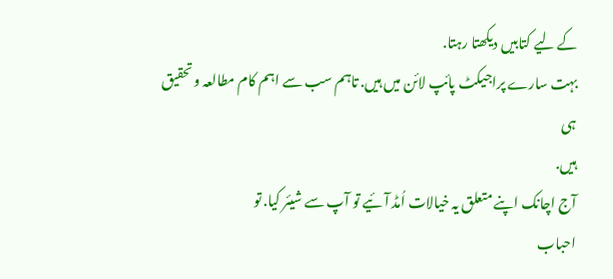کے لیے کتابیں دیکھتا رہتا.
بہت سارے پراجیکٹ پائپ لائن میں ہیں. تاہم سب سے اہم کام مطالعہ و تحقیق ہی
ہیں.
آج اچانک اپنے متعلق یہ خیالات اُمڈ آئیے تو آپ سے شیئر کیا. تو
احباب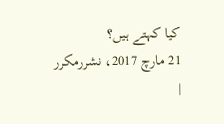کیا کہتے ہیں؟
21 مارچ 2017، نشررمکرر
|